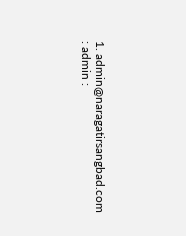1. admin@naragatirsangbad.com : admin :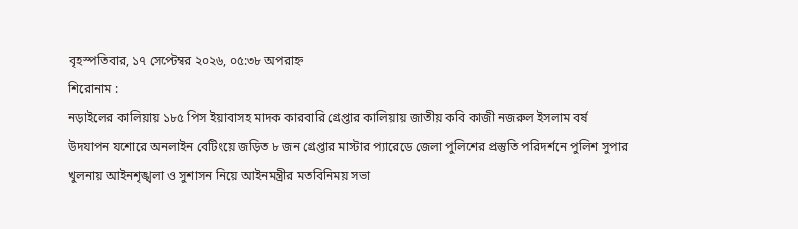বৃহস্পতিবার, ১৭ সেপ্টেম্বর ২০২৬, ০৫:৩৮ অপরাহ্ন
শিরোনাম :
নড়াইলের কালিয়ায় ১৮৫ পিস ইয়াবাসহ মাদক কারবারি গ্রেপ্তার কালিয়ায় জাতীয় কবি কাজী নজরুল ইসলাম বর্ষ উদযাপন যশোরে অনলাইন বেটিংয়ে জড়িত ৮ জন গ্রেপ্তার মাস্টার প্যারেডে জেলা পুলিশের প্রস্তুতি পরিদর্শনে পুলিশ সুপার খুলনায় আইনশৃঙ্খলা ও সুশাসন নিয়ে আইনমন্ত্রীর মতবিনিময় সভা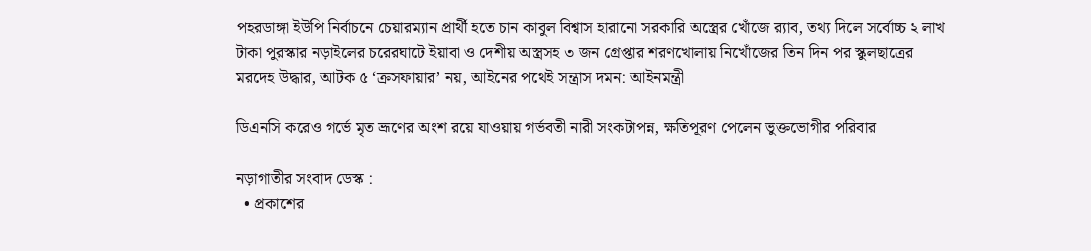পহরডাঙ্গা ইউপি নির্বাচনে চেয়ারম্যান প্রার্থী হতে চান কাবুল বিশ্বাস হারানো সরকারি অস্ত্রের খোঁজে র‍্যাব, তথ্য দিলে সর্বোচ্চ ২ লাখ টাকা পুরস্কার নড়াইলের চরেরঘাটে ইয়াবা ও দেশীয় অস্ত্রসহ ৩ জন গ্রেপ্তার শরণখোলায় নিখোঁজের তিন দিন পর স্কুলছাত্রের মরদেহ উদ্ধার, আটক ৫ ‘ক্রসফায়ার’ নয়, আইনের পথেই সন্ত্রাস দমন: আইনমন্ত্রী

ডিএনসি করেও গর্ভে মৃত ভ্রূণের অংশ রয়ে যাওয়ায় গর্ভবতী নারী সংকটাপন্ন, ক্ষতিপূরণ পেলেন ভুক্তভোগীর পরিবার

নড়াগাতীর সংবাদ ডেস্ক :
  • প্রকাশের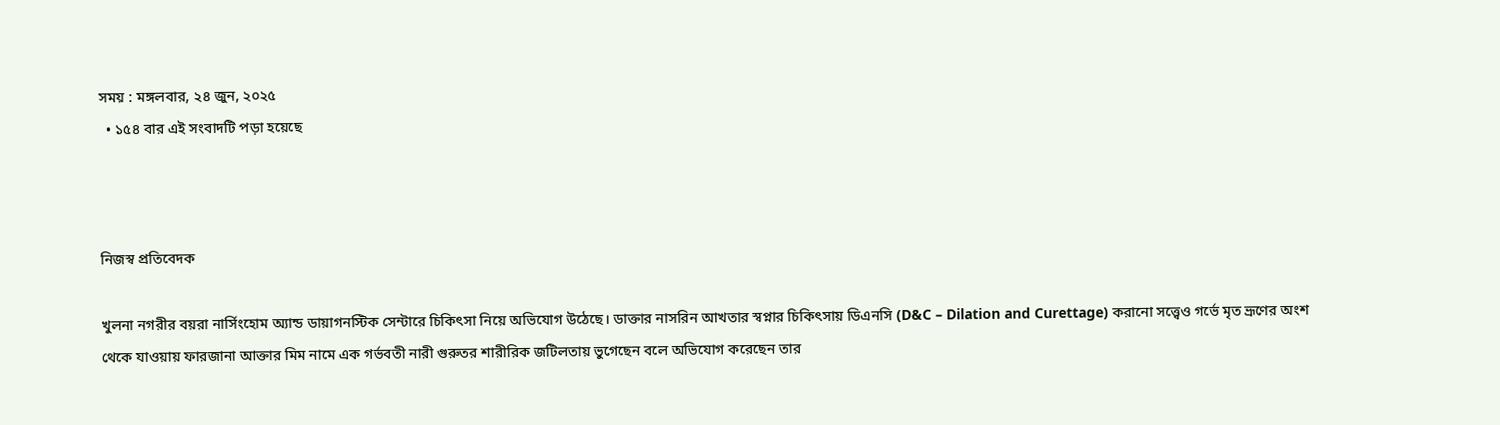সময় : মঙ্গলবার, ২৪ জুন, ২০২৫
  • ১৫৪ বার এই সংবাদটি পড়া হয়েছে



নিজস্ব প্রতিবেদক

খুলনা নগরীর বয়রা নার্সিংহোম অ্যান্ড ডায়াগনস্টিক সেন্টারে চিকিৎসা নিয়ে অভিযোগ উঠেছে। ডাক্তার নাসরিন আখতার স্বপ্নার চিকিৎসায় ডিএনসি (D&C – Dilation and Curettage) করানো সত্ত্বেও গর্ভে মৃত ভ্রূণের অংশ থেকে যাওয়ায় ফারজানা আক্তার মিম নামে এক গর্ভবতী নারী গুরুতর শারীরিক জটিলতায় ভুগেছেন বলে অভিযোগ করেছেন তার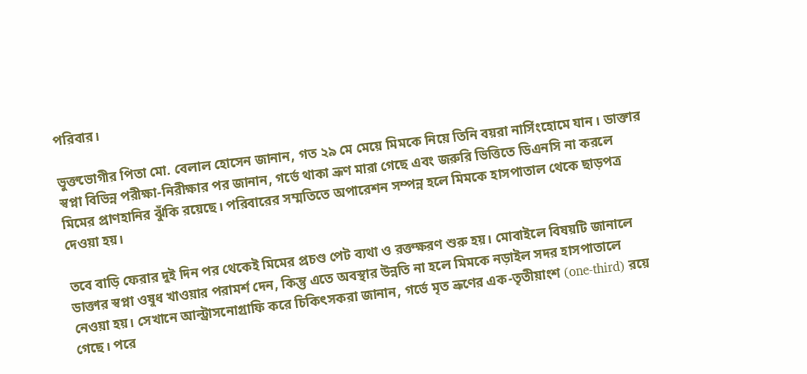পরিবার।

ভুক্তভোগীর পিতা মো. বেলাল হোসেন জানান, গত ২৯ মে মেয়ে মিমকে নিয়ে তিনি বয়রা নার্সিংহোমে যান। ডাক্তার স্বপ্না বিভিন্ন পরীক্ষা-নিরীক্ষার পর জানান, গর্ভে থাকা ভ্রূণ মারা গেছে এবং জরুরি ভিত্তিতে ডিএনসি না করলে মিমের প্রাণহানির ঝুঁকি রয়েছে। পরিবারের সম্মতিতে অপারেশন সম্পন্ন হলে মিমকে হাসপাতাল থেকে ছাড়পত্র দেওয়া হয়।

তবে বাড়ি ফেরার দুই দিন পর থেকেই মিমের প্রচণ্ড পেট ব্যথা ও রক্তক্ষরণ শুরু হয়। মোবাইলে বিষয়টি জানালে ডাক্তার স্বপ্না ওষুধ খাওয়ার পরামর্শ দেন, কিন্তু এতে অবস্থার উন্নতি না হলে মিমকে নড়াইল সদর হাসপাতালে নেওয়া হয়। সেখানে আল্ট্রাসনোগ্রাফি করে চিকিৎসকরা জানান, গর্ভে মৃত ভ্রূণের এক-তৃতীয়াংশ (one-third) রয়ে গেছে। পরে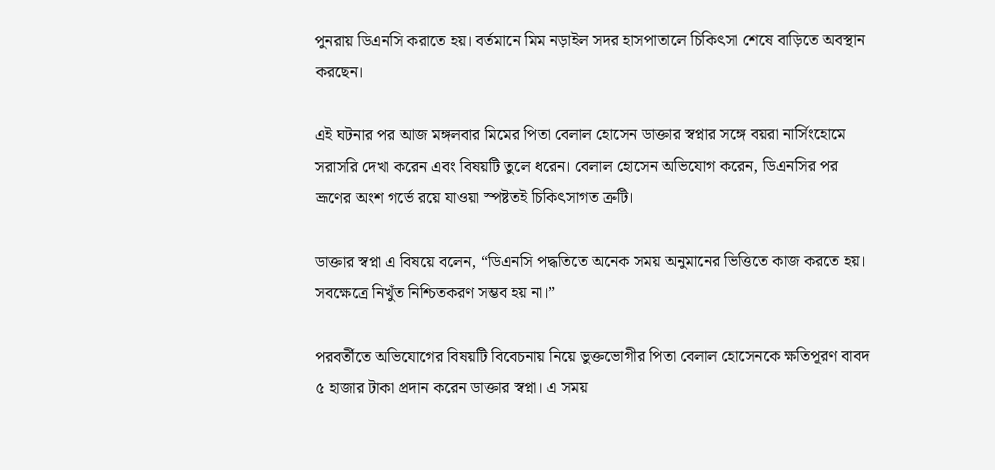পুনরায় ডিএনসি করাতে হয়। বর্তমানে মিম নড়াইল সদর হাসপাতালে চিকিৎসা শেষে বাড়িতে অবস্থান করছেন।

এই ঘটনার পর আজ মঙ্গলবার মিমের পিতা বেলাল হোসেন ডাক্তার স্বপ্নার সঙ্গে বয়রা নার্সিংহোমে সরাসরি দেখা করেন এবং বিষয়টি তুলে ধরেন। বেলাল হোসেন অভিযোগ করেন, ডিএনসির পর ভ্রূণের অংশ গর্ভে রয়ে যাওয়া স্পষ্টতই চিকিৎসাগত ত্রুটি।

ডাক্তার স্বপ্না এ বিষয়ে বলেন, “ডিএনসি পদ্ধতিতে অনেক সময় অনুমানের ভিত্তিতে কাজ করতে হয়। সবক্ষেত্রে নিখুঁত নিশ্চিতকরণ সম্ভব হয় না।”

পরবর্তীতে অভিযোগের বিষয়টি বিবেচনায় নিয়ে ভুক্তভোগীর পিতা বেলাল হোসেনকে ক্ষতিপূরণ বাবদ ৫ হাজার টাকা প্রদান করেন ডাক্তার স্বপ্না। এ সময়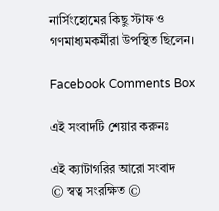নার্সিংহোমের কিছু স্টাফ ও গণমাধ্যমকর্মীরা উপস্থিত ছিলেন।

Facebook Comments Box

এই সংবাদটি শেয়ার করুনঃ

এই ক্যাটাগরির আরো সংবাদ
© স্বত্ব সংরক্ষিত ©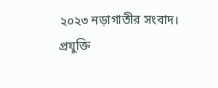২০২৩ নড়াগাতীর সংবাদ।
প্রযুক্তি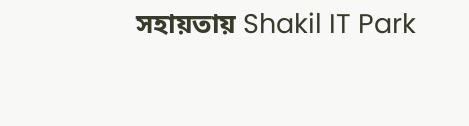সহায়তায় Shakil IT Park